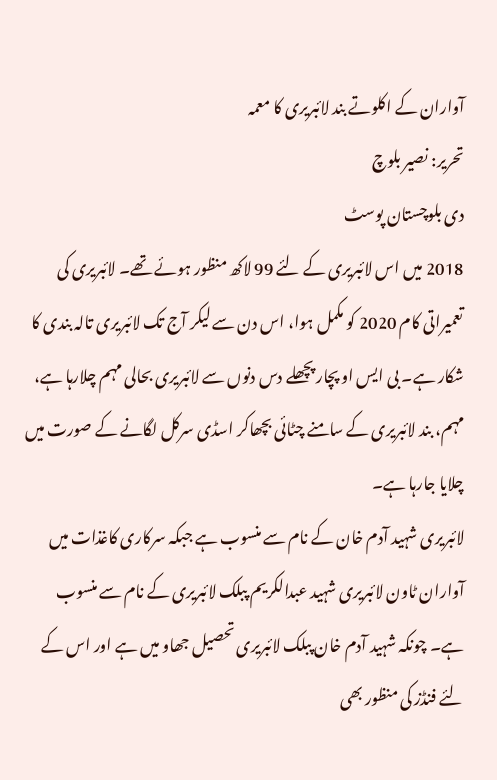آواران کے اکلوتے بند لائبریری کا معمہ
تحریر: نصیر بلوچ
دی بلوچستان پوسٹ
2018 میں اس لائبریری کے لئے 99 لاکھ منظور ہوئے تھے۔ لائبریری کی تعمیراتی کام 2020 کو مکمل ہوا، اس دن سے لیکر آج تک لائبریری تالہ بندی کا شکار ہے۔ بی ایس او پچار پچھلے دس دنوں سے لائبریری بحالی مہم چلارہا ہے، مہم، بند لائبریری کے سامنے چٹائی بچھاکر اسڈی سرکل لگانے کے صورت میں چلایا جارہا ہے۔
لائبریری شہید آدم خان کے نام سے منسوب ہے جبکہ سرکاری کاغذات میں آواران ٹاون لائبریری شہید عبدالکریم پبلک لائبریری کے نام سے منسوب ہے۔ چونکہ شہید آدم خان پبلک لائبریری تحصیل جھاو میں ہے اور اس کے لئے فنڈز کی منظور بھی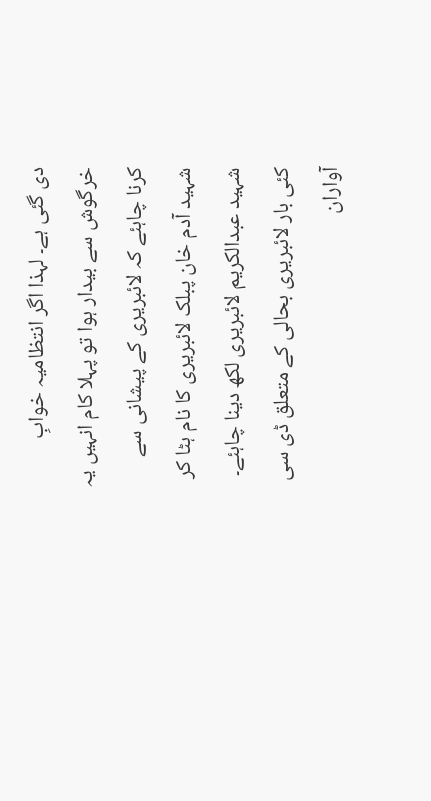دی گئی ہے۔ لہذا اگر انتظامیہ خوابِ خرگوش سے بیدار ہوا تو پہلا کام انہیں یہ کرنا چاہئے کہ لائبریری کے پیشانی سے شہید آدم خان پبلک لائبریری کا نام ہٹا کر شہید عبدالکریم لائبریری لکھ دینا چاہئے۔ کئی بار لائبریری بحالی کے متعلق ڈی سی آواران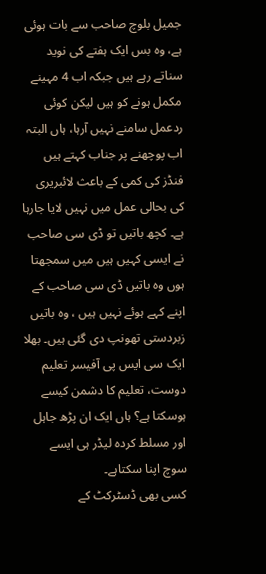جمیل بلوچ صاحب سے بات ہوئی ہے، وہ بس ایک ہفتے کی نوید سناتے رہے ہیں جبکہ اب 4 مہینے مکمل ہونے کو ہیں لیکن کوئی ردعمل سامنے نہیں آرہا، ہاں البتہ اب پوچھنے پر جناب کہتے ہیں فنڈز کی کمی کے باعث لائبریری کی بحالی عمل میں نہیں لایا جارہا ہے۔ کچھ باتیں تو ڈی سی صاحب نے ایسی کہیں ہیں میں سمجھتا ہوں وہ باتیں ڈی سی صاحب کے اپنے کہے ہوئے نہیں ہیں ، وہ باتیں زبردستی تھونپ دی گئی ہیں۔ بھلا ایک سی ایس پی آفیسر تعلیم دوست، تعلیم کا دشمن کیسے ہوسکتا ہے؟ ہاں ایک ان پڑھ جاہل اور مسلط کردہ لیڈر ہی ایسے سوچ اپنا سکتاہے۔
کسی بھی ڈسٹرکٹ کے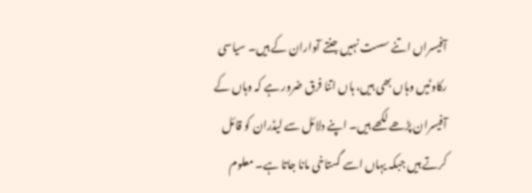آفیسراں اتنے سست نہیں جنتے آواران کے ہیں۔ سیاسی رکاوٹیں وہاں بھی ہیں، ہاں اتنا فرق ضرور ہے کہ وہاں کے آفیسران پڑھے لکھے ہیں۔ اپنے دلائل سے لیڈران کو قائل کرتے ہیں جبکہ یہاں اسے گستاخی مانا جاتا ہے۔ معلوم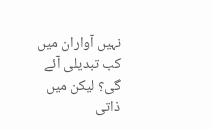نہیں آواران میں کب تبدیلی آئے گی؟ لیکن میں ذاتی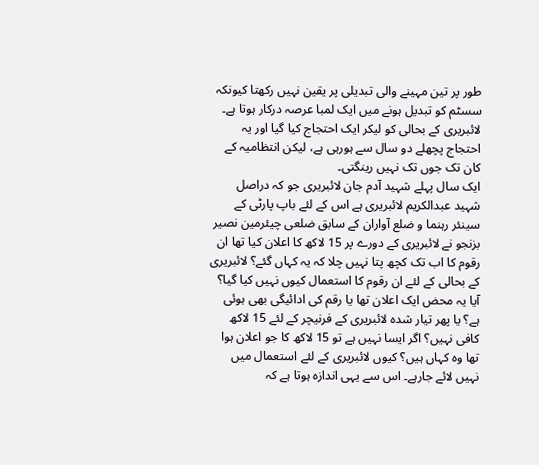طور پر تین مہینے والی تبدیلی پر یقین نہیں رکھتا کیونکہ سسٹم کو تبدیل ہونے میں ایک لمبا عرصہ درکار ہوتا ہے۔ لائبریری کے بحالی کو لیکر ایک احتجاج کیا گیا اور یہ احتجاج پچھلے دو سال سے ہورہی ہے، لیکن انتظامیہ کے کان تک جوں تک نہیں رینگتی۔
ایک سال پہلے شہید آدم جان لائبریری جو کہ دراصل شہید عبدالکریم لائبریری ہے اس کے لئے باپ پارٹی کے سینئر رہنما و ضلع آواران کے سابق ضلعی چیئرمین نصیر بزنجو نے لائبریری کے دورے پر 15 لاکھ کا اعلان کیا تھا ان رقوم کا اب تک کچھ پتا نہیں چلا کہ یہ کہاں گئے؟ لائبریری کے بحالی کے لئے ان رقوم کا استعمال کیوں نہیں کیا گیا؟ آیا یہ محض ایک اعلان تھا یا رقم کی ادائیگی بھی ہوئی ہے؟ یا پھر تیار شدہ لائبریری کے فرنیچر کے لئے 15 لاکھ کافی نہیں؟ اگر ایسا نہیں ہے تو 15 لاکھ کا جو اعلان ہوا تھا وہ کہاں ہیں؟ کیوں لائبریری کے لئے استعمال میں نہیں لائے جارہے۔ اس سے یہی اندازہ ہوتا ہے کہ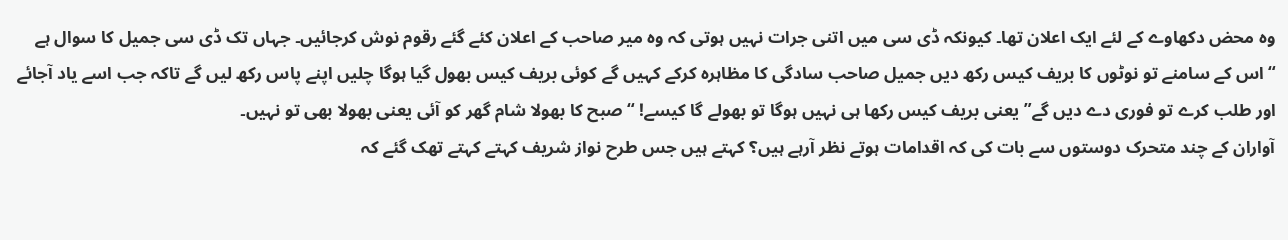وہ محض دکھاوے کے لئے ایک اعلان تھا۔ کیونکہ ڈی سی میں اتنی جرات نہیں ہوتی کہ وہ میر صاحب کے اعلان کئے گئے رقوم نوش کرجائیں۔ جہاں تک ڈی سی جمیل کا سوال ہے “اس کے سامنے تو نوٹوں کا بریف کیس رکھ دیں جمیل صاحب سادگی کا مظاہرہ کرکے کہیں گے کوئی بریف کیس بھول گیا ہوگا چلیں اپنے پاس رکھ لیں گے تاکہ جب اسے یاد آجائے اور طلب کرے تو فوری دے دیں گے” یعنی بریف کیس رکھا ہی نہیں ہوگا تو بھولے گا کیسے! “صبح کا بھولا شام گھر کو آئی یعنی بھولا بھی تو نہیں۔
آواران کے چند متحرک دوستوں سے بات کی کہ اقدامات ہوتے نظر آرہے ہیں؟ کہتے ہیں جس طرح نواز شریف کہتے کہتے تھک گئے کہ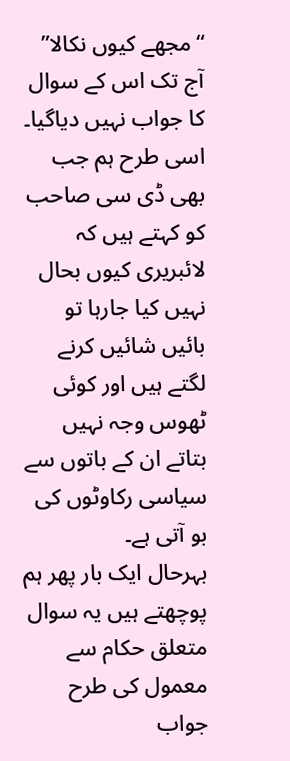“مجھے کیوں نکالا” آج تک اس کے سوال کا جواب نہیں دیاگیا۔ اسی طرح ہم جب بھی ڈی سی صاحب کو کہتے ہیں کہ لائبریری کیوں بحال نہیں کیا جارہا تو بائیں شائیں کرنے لگتے ہیں اور کوئی ٹھوس وجہ نہیں بتاتے ان کے باتوں سے سیاسی رکاوٹوں کی بو آتی ہے۔
بہرحال ایک بار پھر ہم پوچھتے ہیں یہ سوال متعلق حکام سے معمول کی طرح جواب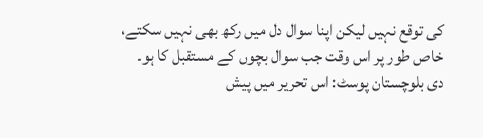کی توقع نہیں لیکن اپنا سوال دل میں رکھ بھی نہیں سکتے، خاص طور پر اس وقت جب سوال بچوں کے مستقبل کا ہو۔
دی بلوچستان پوسٹ: اس تحریر میں پیش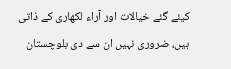کیئے گئے خیالات اور آراء لکھاری کے ذاتی ہیں، ضروری نہیں ان سے دی بلوچستان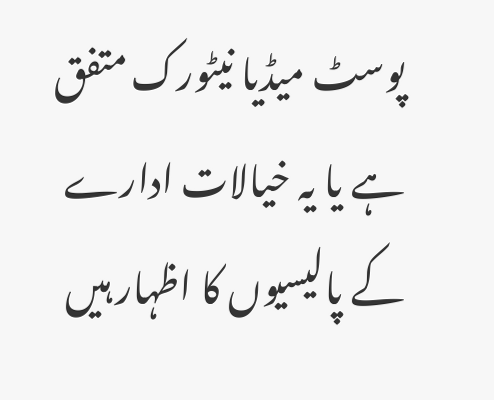پوسٹ میڈیا نیٹورک متفق ہے یا یہ خیالات ادارے کے پالیسیوں کا اظہار ہیں